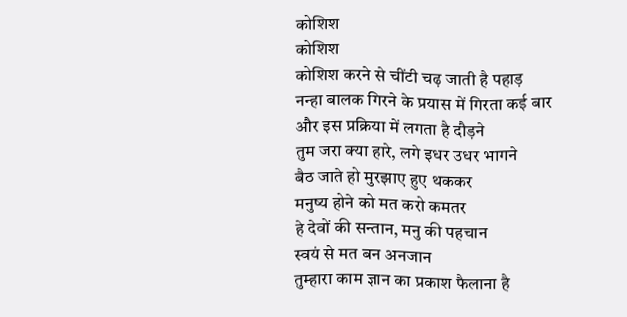कोशिश
कोशिश
कोशिश करने से चींटी चढ़ जाती है पहाड़
नन्हा बालक गिरने के प्रयास में गिरता कई बार
और इस प्रक्रिया में लगता है दौड़ने
तुम जरा क्या हारे, लगे इधर उधर भागने
बैठ जाते हो मुरझाए हुए थककर
मनुष्य होने को मत करो कमतर
हे देवों की सन्तान, मनु की पहचान
स्वयं से मत बन अनजान
तुम्हारा काम ज्ञान का प्रकाश फैलाना है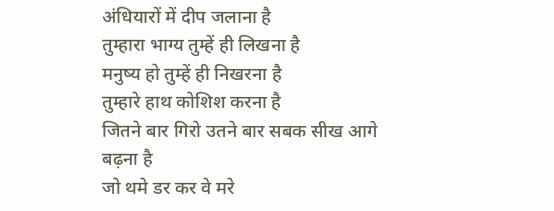अंधियारों में दीप जलाना है
तुम्हारा भाग्य तुम्हें ही लिखना है
मनुष्य हो तुम्हें ही निखरना है
तुम्हारे हाथ कोशिश करना है
जितने बार गिरो उतने बार सबक सीख आगे बढ़ना है
जो थमे डर कर वे मरे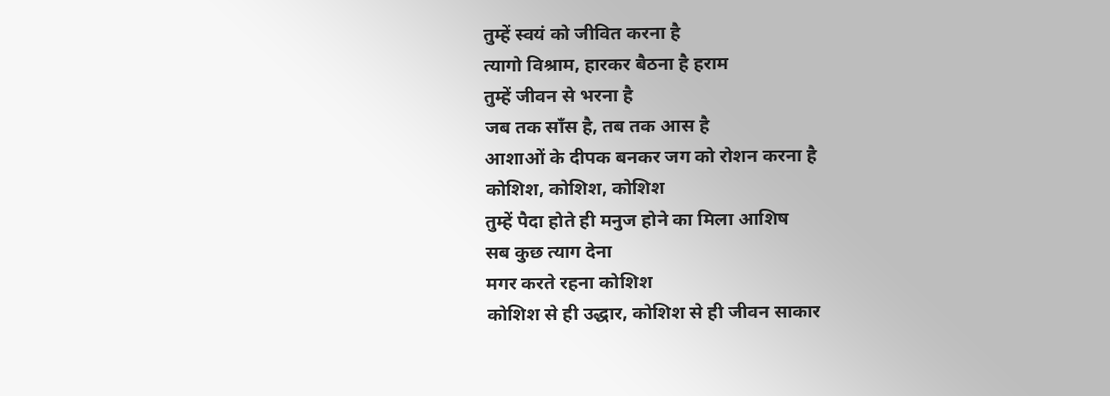तुम्हें स्वयं को जीवित करना है
त्यागो विश्राम, हारकर बैठना है हराम
तुम्हें जीवन से भरना है
जब तक साँस है, तब तक आस है
आशाओं के दीपक बनकर जग को रोशन करना है
कोशिश, कोशिश, कोशिश
तुम्हें पैदा होते ही मनुज होने का मिला आशिष
सब कुछ त्याग देना
मगर करते रहना कोशिश
कोशिश से ही उद्धार, कोशिश से ही जीवन साकार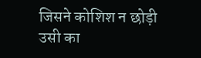जिसने कोशिश न छोड़ी
उसी का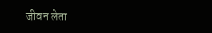जीवन लेता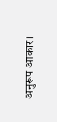अनुरूप आकार।